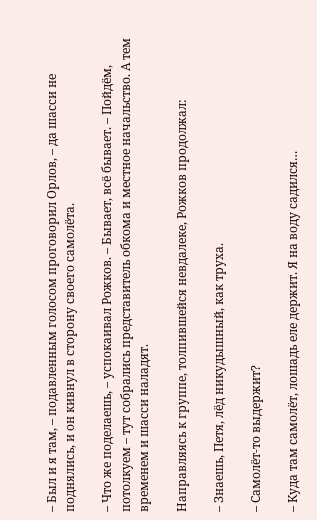– Был и я там, – подавленным голосом проговорил Орлов, – да шасси не поднялись, и он кивнул в сторону своего самолёта.

– Что же поделаешь, – успокаивал Рожков. – Бывает, всё бывает. – Пойдём, потолкуем – тут собрались представитель обкома и местное начальство. А тем временем и шасси наладят.

Направляясь к группе, толпившейся невдалеке, Рожков продолжал:

– Знаешь, Петя, лёд никудышный, как труха.

– Самолёт-то выдержит?

– Куда там самолёт, лошадь еле держит. Я на воду садился…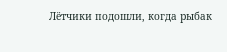Лётчики подошли, когда рыбак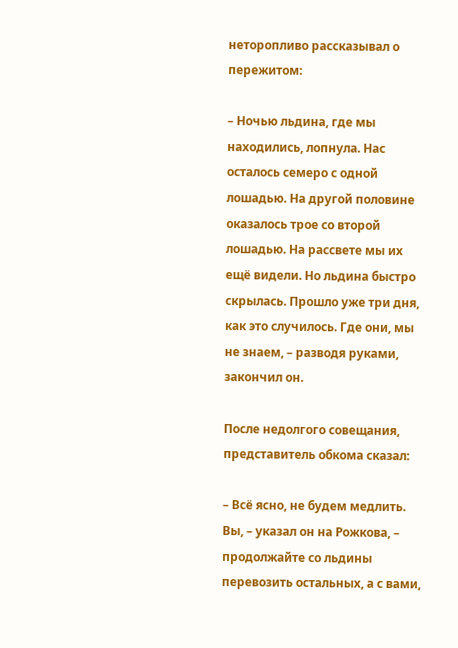неторопливо рассказывал о пережитом:

– Ночью льдина, где мы находились, лопнула. Нас осталось семеро с одной лошадью. На другой половине оказалось трое со второй лошадью. На рассвете мы их ещё видели. Но льдина быстро скрылась. Прошло уже три дня, как это случилось. Где они, мы не знаем, – разводя руками, закончил он.

После недолгого совещания, представитель обкома сказал:

– Всё ясно, не будем медлить. Вы, – указал он на Рожкова, – продолжайте со льдины перевозить остальных, а с вами,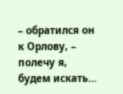– обратился он к Орлову, – полечу я, будем искать…